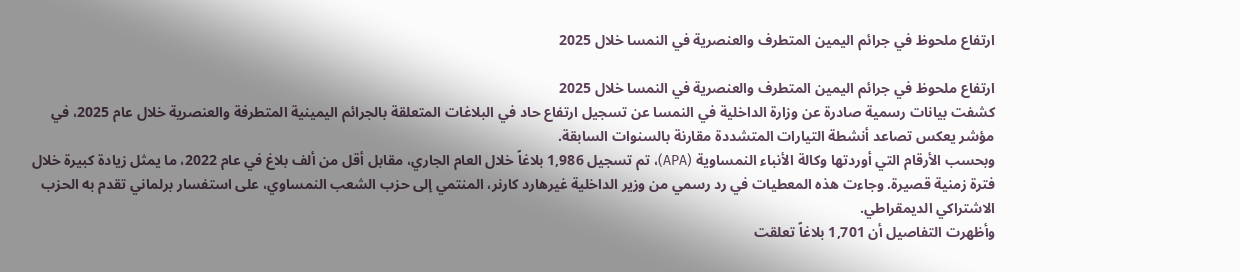ارتفاع ملحوظ في جرائم اليمين المتطرف والعنصرية في النمسا خلال 2025

ارتفاع ملحوظ في جرائم اليمين المتطرف والعنصرية في النمسا خلال 2025
كشفت بيانات رسمية صادرة عن وزارة الداخلية في النمسا عن تسجيل ارتفاع حاد في البلاغات المتعلقة بالجرائم اليمينية المتطرفة والعنصرية خلال عام 2025، في مؤشر يعكس تصاعد أنشطة التيارات المتشددة مقارنة بالسنوات السابقة.
وبحسب الأرقام التي أوردتها وكالة الأنباء النمساوية (APA)، تم تسجيل 1,986 بلاغاً خلال العام الجاري، مقابل أقل من ألف بلاغ في عام 2022، ما يمثل زيادة كبيرة خلال فترة زمنية قصيرة. وجاءت هذه المعطيات في رد رسمي من وزير الداخلية غيرهارد كارنر، المنتمي إلى حزب الشعب النمساوي، على استفسار برلماني تقدم به الحزب الاشتراكي الديمقراطي.
وأظهرت التفاصيل أن 1,701 بلاغاً تعلقت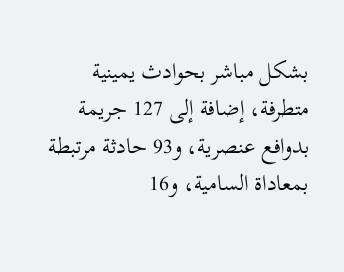بشكل مباشر بحوادث يمينية متطرفة، إضافة إلى 127 جريمة بدوافع عنصرية، و93 حادثة مرتبطة بمعاداة السامية، و16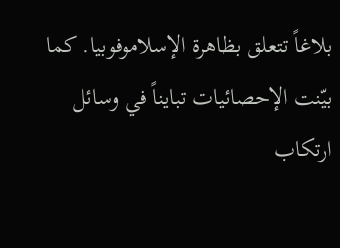بلاغاً تتعلق بظاهرة الإسلاموفوبيا. كما بيّنت الإحصائيات تبايناً في وسائل ارتكاب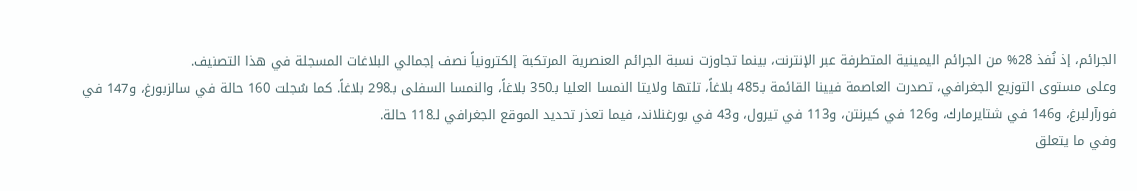الجرائم، إذ نُفذ 28% من الجرائم اليمينية المتطرفة عبر الإنترنت، بينما تجاوزت نسبة الجرائم العنصرية المرتكبة إلكترونياً نصف إجمالي البلاغات المسجلة في هذا التصنيف.
وعلى مستوى التوزيع الجغرافي، تصدرت العاصمة فيينا القائمة بـ485 بلاغاً، تلتها ولايتا النمسا العليا بـ350 بلاغاً، والنمسا السفلى بـ298 بلاغاً. كما سُجلت 160 حالة في سالزبورغ، و147 في فورآرلبرغ، و146 في شتايرمارك، و126 في كيرنتن، و113 في تيرول، و43 في بورغنلاند، فيما تعذر تحديد الموقع الجغرافي لـ118 حالة.
وفي ما يتعلق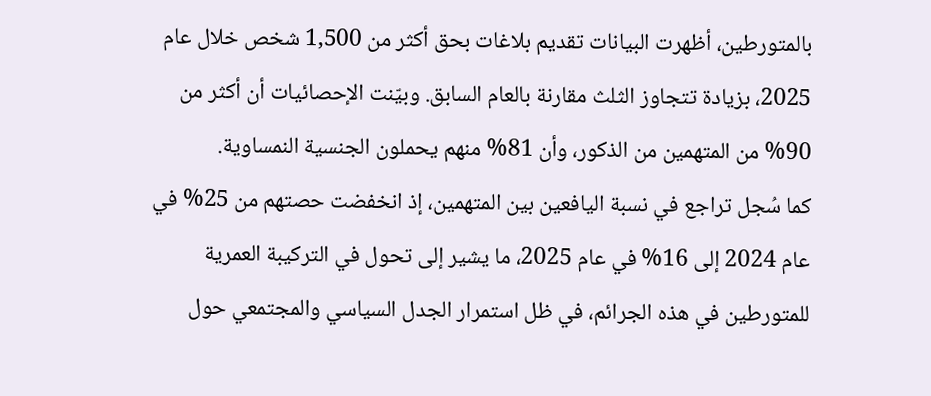بالمتورطين، أظهرت البيانات تقديم بلاغات بحق أكثر من 1,500 شخص خلال عام 2025، بزيادة تتجاوز الثلث مقارنة بالعام السابق. وبيّنت الإحصائيات أن أكثر من 90% من المتهمين من الذكور، وأن 81% منهم يحملون الجنسية النمساوية.
كما سُجل تراجع في نسبة اليافعين بين المتهمين، إذ انخفضت حصتهم من 25% في عام 2024 إلى 16% في عام 2025، ما يشير إلى تحول في التركيبة العمرية للمتورطين في هذه الجرائم، في ظل استمرار الجدل السياسي والمجتمعي حول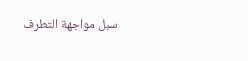سبل مواجهة التطرف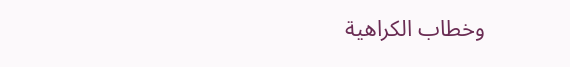وخطاب الكراهية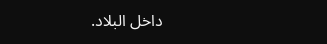داخل البلاد.